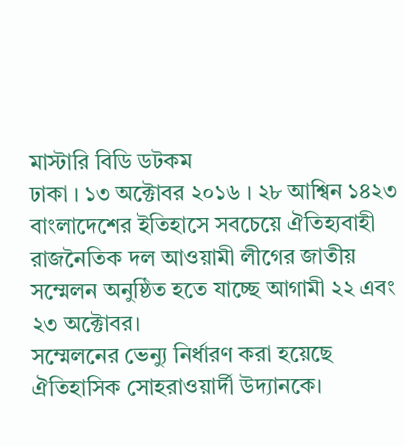মাস্টারি বিডি ডটকম
ঢাকা । ১৩ অক্টোবর ২০১৬ । ২৮ আশ্বিন ১৪২৩
বাংলাদেশের ইতিহাসে সবচেয়ে ঐতিহ্যবাহী রাজনৈতিক দল আওয়ামী লীগের জাতীয় সম্মেলন অনুষ্ঠিত হতে যাচ্ছে আগামী ২২ এবং ২৩ অক্টোবর।
সম্মেলনের ভেন্যু নির্ধারণ করা হয়েছে ঐতিহাসিক সোহরাওয়ার্দী উদ্যানকে।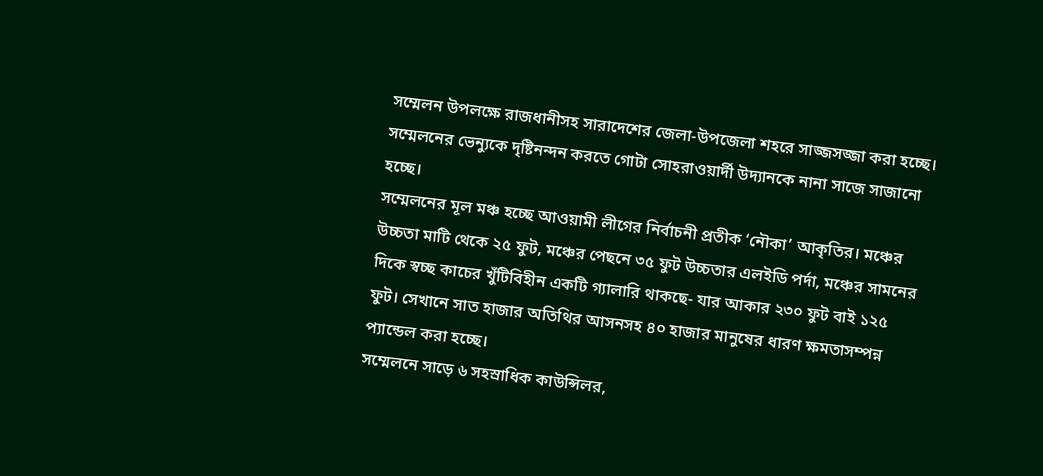সম্মেলন উপলক্ষে রাজধানীসহ সারাদেশের জেলা-উপজেলা শহরে সাজ্জসজ্জা করা হচ্ছে। সম্মেলনের ভেন্যুকে দৃষ্টিনন্দন করতে গোটা সোহরাওয়ার্দী উদ্যানকে নানা সাজে সাজানো হচ্ছে।
সম্মেলনের মূল মঞ্চ হচ্ছে আওয়ামী লীগের নির্বাচনী প্রতীক ‘নৌকা’ আকৃতির। মঞ্চের উচ্চতা মাটি থেকে ২৫ ফুট, মঞ্চের পেছনে ৩৫ ফুট উচ্চতার এলইডি পর্দা, মঞ্চের সামনের দিকে স্বচ্ছ কাচের খুঁটিবিহীন একটি গ্যালারি থাকছে- যার আকার ২৩০ ফুট বাই ১২৫ ফুট। সেখানে সাত হাজার অতিথির আসনসহ ৪০ হাজার মানুষের ধারণ ক্ষমতাসম্পন্ন প্যান্ডেল করা হচ্ছে।
সম্মেলনে সাড়ে ৬ সহস্রাধিক কাউন্সিলর,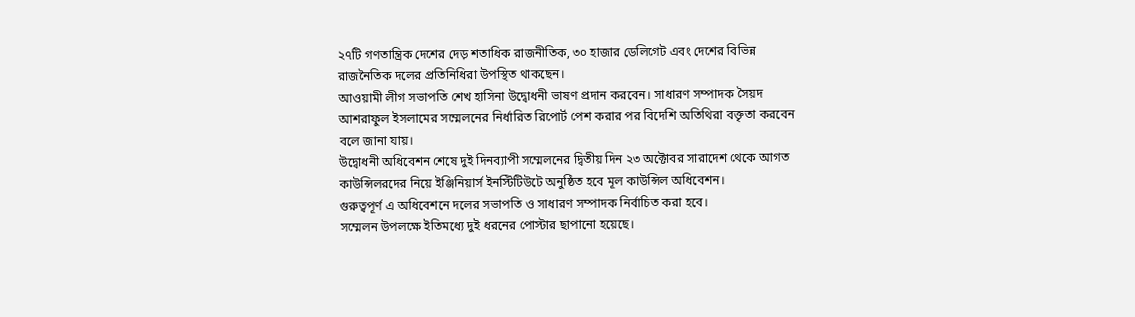২৭টি গণতান্ত্রিক দেশের দেড় শতাধিক রাজনীতিক, ৩০ হাজার ডেলিগেট এবং দেশের বিভিন্ন রাজনৈতিক দলের প্রতিনিধিরা উপস্থিত থাকছেন।
আওয়ামী লীগ সভাপতি শেখ হাসিনা উদ্বোধনী ভাষণ প্রদান করবেন। সাধারণ সম্পাদক সৈয়দ আশরাফুল ইসলামের সম্মেলনের নির্ধারিত রিপোর্ট পেশ করার পর বিদেশি অতিথিরা বক্তৃতা করবেন বলে জানা যায়।
উদ্বোধনী অধিবেশন শেষে দুই দিনব্যাপী সম্মেলনের দ্বিতীয় দিন ২৩ অক্টোবর সারাদেশ থেকে আগত কাউন্সিলরদের নিয়ে ইঞ্জিনিয়ার্স ইনস্টিটিউটে অনুষ্ঠিত হবে মূল কাউন্সিল অধিবেশন।
গুরুত্বপূর্ণ এ অধিবেশনে দলের সভাপতি ও সাধারণ সম্পাদক নির্বাচিত করা হবে।
সম্মেলন উপলক্ষে ইতিমধ্যে দুই ধরনের পোস্টার ছাপানো হয়েছে।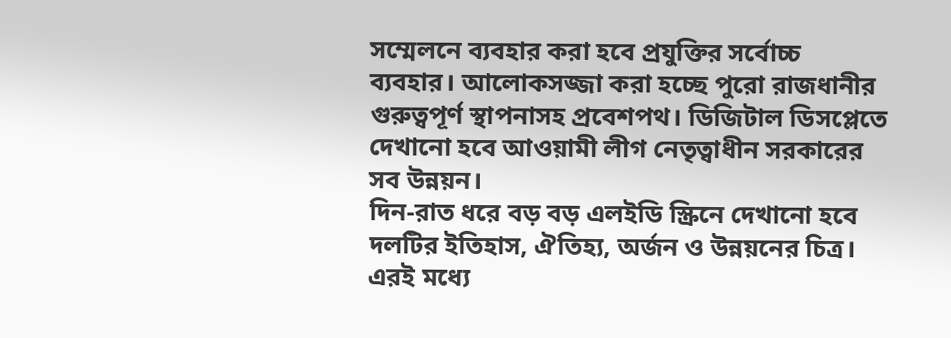সম্মেলনে ব্যবহার করা হবে প্রযুক্তির সর্বোচ্চ ব্যবহার। আলোকসজ্জা করা হচ্ছে পুরো রাজধানীর গুরুত্বপূর্ণ স্থাপনাসহ প্রবেশপথ। ডিজিটাল ডিসপ্লেতে দেখানো হবে আওয়ামী লীগ নেতৃত্বাধীন সরকারের সব উন্নয়ন।
দিন-রাত ধরে বড় বড় এলইডি স্ক্রিনে দেখানো হবে দলটির ইতিহাস, ঐতিহ্য, অর্জন ও উন্নয়নের চিত্র। এরই মধ্যে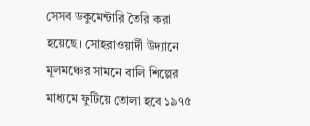সেসব ডকুমেন্টারি তৈরি করা হয়েছে। সোহরাওয়ার্দী উদ্যানে মূলমঞ্চের সামনে বালি শিল্পের মাধ্যমে ফুটিয়ে তোলা হবে ১৯৭৫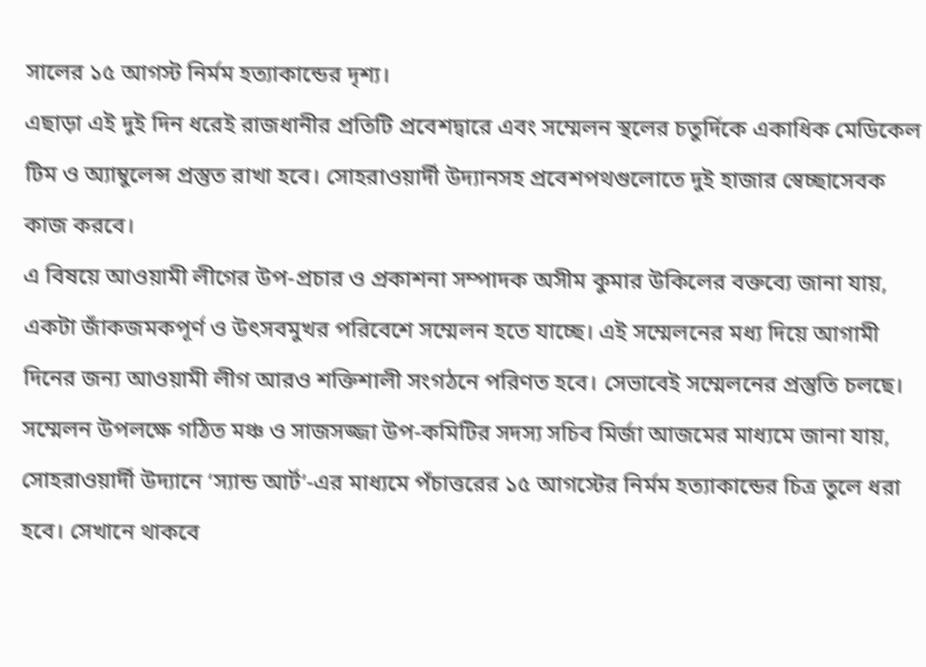সালের ১৫ আগস্ট নির্মম হত্যাকান্ডের দৃশ্য।
এছাড়া এই দুই দিন ধরেই রাজধানীর প্রতিটি প্রবেশদ্বারে এবং সম্মেলন স্থলের চতুর্দিকে একাধিক মেডিকেল টিম ও অ্যাম্বুলেন্স প্রস্তুত রাখা হবে। সোহরাওয়ার্দী উদ্যানসহ প্রবেশপথগুলোতে দুই হাজার স্বেচ্ছাসেবক কাজ করবে।
এ বিষয়ে আওয়ামী লীগের উপ-প্রচার ও প্রকাশনা সম্পাদক অসীম কুমার উকিলের বক্তব্যে জানা যায়, একটা জাঁকজমকপূর্ণ ও উৎসবমুখর পরিবেশে সম্মেলন হতে যাচ্ছে। এই সম্মেলনের মধ্য দিয়ে আগামী দিনের জন্য আওয়ামী লীগ আরও শক্তিশালী সংগঠনে পরিণত হবে। সেভাবেই সম্মেলনের প্রস্তুতি চলছে।
সম্মেলন উপলক্ষে গঠিত মঞ্চ ও সাজসজ্জা উপ-কমিটির সদস্য সচিব মির্জা আজমের মাধ্যমে জানা যায়, সোহরাওয়ার্দী উদ্যানে ‘স্যান্ড আর্ট’-এর মাধ্যমে পঁচাত্তরের ১৫ আগস্টের নির্মম হত্যাকান্ডের চিত্র তুলে ধরা হবে। সেখানে থাকবে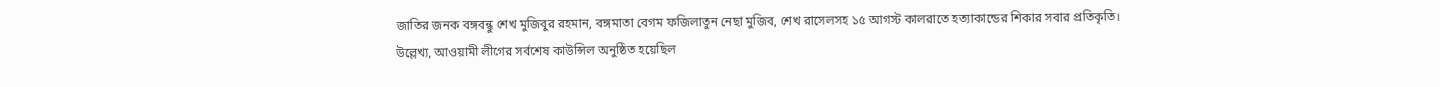জাতির জনক বঙ্গবন্ধু শেখ মুজিবুর রহমান, বঙ্গমাতা বেগম ফজিলাতুন নেছা মুজিব, শেখ রাসেলসহ ১৫ আগস্ট কালরাতে হত্যাকান্ডের শিকার সবার প্রতিকৃতি।
উল্লেখ্য, আওয়ামী লীগের সর্বশেষ কাউন্সিল অনুষ্ঠিত হয়েছিল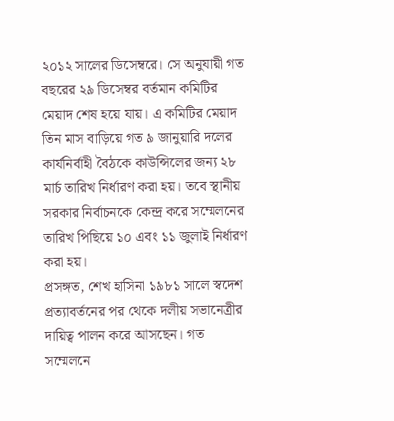২০১২ সালের ডিসেম্বরে। সে অনুযায়ী গত বছরের ২৯ ডিসেম্বর বর্তমান কমিটির মেয়াদ শেষ হয়ে যায়। এ কমিটির মেয়াদ তিন মাস বাড়িয়ে গত ৯ জানুয়ারি দলের কার্যনির্বাহী বৈঠকে কাউন্সিলের জন্য ২৮ মার্চ তারিখ নির্ধারণ করা হয়। তবে স্থানীয় সরকার নির্বাচনকে কেন্দ্র করে সম্মেলনের তারিখ পিছিয়ে ১০ এবং ১১ জুলাই নির্ধারণ করা হয়।
প্রসঙ্গত, শেখ হাসিনা ১৯৮১ সালে স্বদেশ প্রত্যাবর্তনের পর থেকে দলীয় সভানেত্রীর দায়িত্ব পালন করে আসছেন। গত সম্মেলনে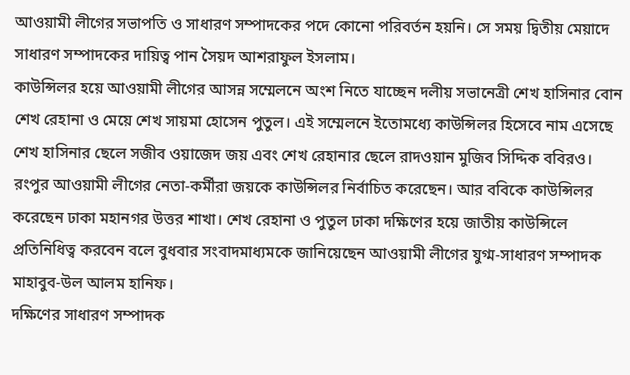আওয়ামী লীগের সভাপতি ও সাধারণ সম্পাদকের পদে কোনো পরিবর্তন হয়নি। সে সময় দ্বিতীয় মেয়াদে সাধারণ সম্পাদকের দায়িত্ব পান সৈয়দ আশরাফুল ইসলাম।
কাউন্সিলর হয়ে আওয়ামী লীগের আসন্ন সম্মেলনে অংশ নিতে যাচ্ছেন দলীয় সভানেত্রী শেখ হাসিনার বোন শেখ রেহানা ও মেয়ে শেখ সায়মা হোসেন পুতুল। এই সম্মেলনে ইতোমধ্যে কাউন্সিলর হিসেবে নাম এসেছে শেখ হাসিনার ছেলে সজীব ওয়াজেদ জয় এবং শেখ রেহানার ছেলে রাদওয়ান মুজিব সিদ্দিক ববিরও। রংপুর আওয়ামী লীগের নেতা-কর্মীরা জয়কে কাউন্সিলর নির্বাচিত করেছেন। আর ববিকে কাউন্সিলর করেছেন ঢাকা মহানগর উত্তর শাখা। শেখ রেহানা ও পুতুল ঢাকা দক্ষিণের হয়ে জাতীয় কাউন্সিলে প্রতিনিধিত্ব করবেন বলে বুধবার সংবাদমাধ্যমকে জানিয়েছেন আওয়ামী লীগের যুগ্ম-সাধারণ সম্পাদক মাহাবুব-উল আলম হানিফ।
দক্ষিণের সাধারণ সম্পাদক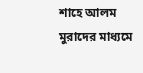শাহে আলম মুরাদের মাধ্যমে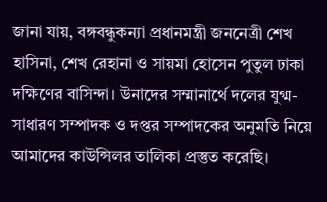জানা যায়, বঙ্গবন্ধুকন্যা প্রধানমন্ত্রী জননেত্রী শেখ হাসিনা, শেখ রেহানা ও সায়মা হোসেন পুতুল ঢাকা দক্ষিণের বাসিন্দা। উনাদের সম্মানার্থে দলের যুগ্ম-সাধারণ সম্পাদক ও দপ্তর সম্পাদকের অনুমতি নিয়ে আমাদের কাউন্সিলর তালিকা প্রস্তুত করেছি।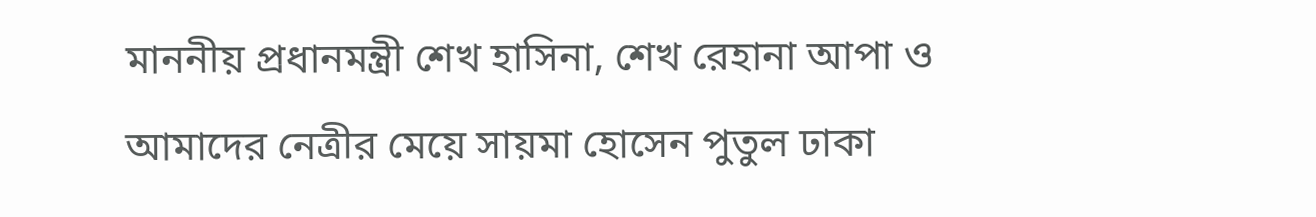মাননীয় প্রধানমন্ত্রী শেখ হাসিনা, শেখ রেহানা আপা ও আমাদের নেত্রীর মেয়ে সায়মা হোসেন পুতুল ঢাকা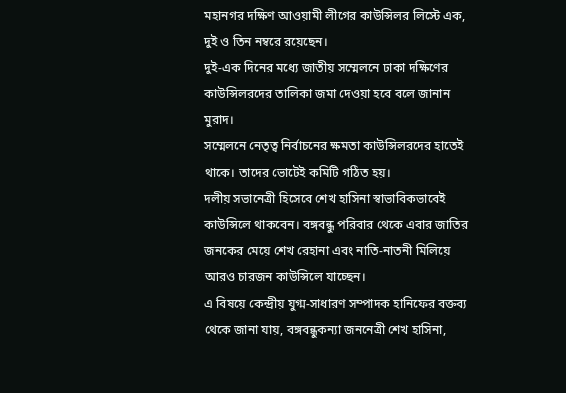মহানগর দক্ষিণ আওয়ামী লীগের কাউন্সিলর লিস্টে এক, দুই ও তিন নম্বরে রয়েছেন।
দুই-এক দিনের মধ্যে জাতীয় সম্মেলনে ঢাকা দক্ষিণের কাউন্সিলরদের তালিকা জমা দেওয়া হবে বলে জানান মুরাদ।
সম্মেলনে নেতৃত্ব নির্বাচনের ক্ষমতা কাউন্সিলরদের হাতেই থাকে। তাদের ভোটেই কমিটি গঠিত হয়।
দলীয় সভানেত্রী হিসেবে শেখ হাসিনা স্বাভাবিকভাবেই কাউন্সিলে থাকবেন। বঙ্গবন্ধু পরিবার থেকে এবার জাতির জনকের মেয়ে শেখ রেহানা এবং নাতি-নাতনী মিলিয়ে আরও চারজন কাউন্সিলে যাচ্ছেন।
এ বিষয়ে কেন্দ্রীয় যুগ্ম-সাধারণ সম্পাদক হানিফের বক্তব্য থেকে জানা যায়, বঙ্গবন্ধুকন্যা জননেত্রী শেখ হাসিনা,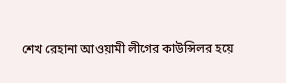শেখ রেহানা আওয়ামী লীগের কাউন্সিলর হয়ে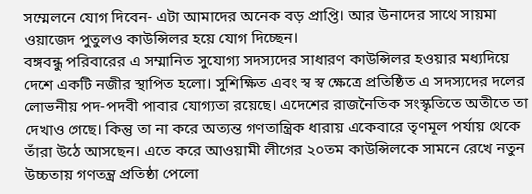সম্মেলনে যোগ দিবেন- এটা আমাদের অনেক বড় প্রাপ্তি। আর উনাদের সাথে সায়মা ওয়াজেদ পুতুলও কাউন্সিলর হয়ে যোগ দিচ্ছেন।
বঙ্গবন্ধু পরিবারের এ সম্মানিত সুযোগ্য সদস্যদের সাধারণ কাউন্সিলর হওয়ার মধ্যদিয়ে দেশে একটি নজীর স্থাপিত হলো। সুশিক্ষিত এবং স্ব স্ব ক্ষেত্রে প্রতিষ্ঠিত এ সদস্যদের দলের লোভনীয় পদ-পদবী পাবার যোগ্যতা রয়েছে। এদেশের রাজনৈতিক সংস্কৃতিতে অতীতে তা দেখাও গেছে। কিন্তু তা না করে অত্যন্ত গণতান্ত্রিক ধারায় একেবারে তৃণমূল পর্যায় থেকে তাঁরা উঠে আসছেন। এতে করে আওয়ামী লীগের ২০তম কাউন্সিলকে সামনে রেখে নতুন উচ্চতায় গণতন্ত্র প্রতিষ্ঠা পেলো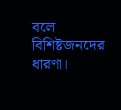বলে বিশিষ্টজনদের ধারণা।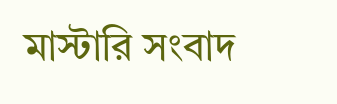মাস্টারি সংবাদ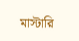মাস্টারি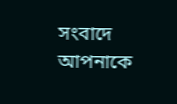সংবাদে আপনাকে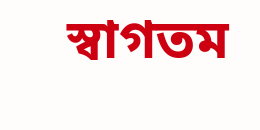স্বাগতম